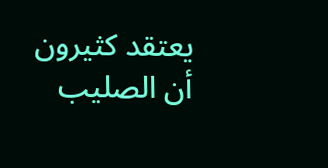يعتقد كثيرون أن الصليب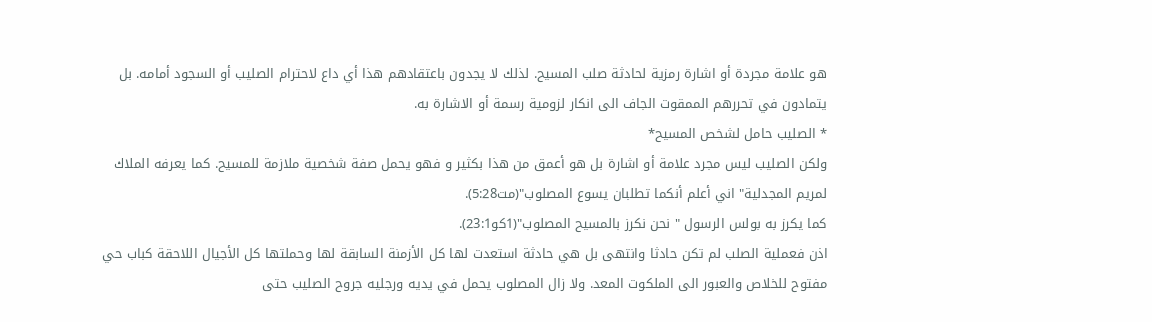هو علامة مجردة أو اشارة رمزية لحادثة صلب المسيح. لذلك لا يجدون باعتقادهم هذا أي داع لاحترام الصليب أو السجود أمامه. بل يتمادون في تحررهم الممقوت الجاف الى انكار لزومية رسمة أو الاشارة به.
* الصليب حامل لشخص المسيح*
ولكن الصليب ليس مجرد علامة أو اشارة بل هو أعمق من هذا بكثير و فهو يحمل صفة شخصية ملازمة للمسيح. كما يعرفه الملاك لمريم المجدلية" اني أعلم أنكما تطلبان يسوع المصلوب"(مت5:28).
كما يكرز به بولس الرسول " نحن نكرز بالمسيح المصلوب"(1كو23:1).
اذن فعملية الصلب لم تكن حادثا وانتهى بل هي حادثة استعدت لها كل الأزمنة السابقة لها وحملتها كل الأجيال اللاحقة كباب حي مفتوح للخلاص والعبور الى الملكوت المعد. ولا زال المصلوب يحمل في يديه ورجليه جروح الصليب حتى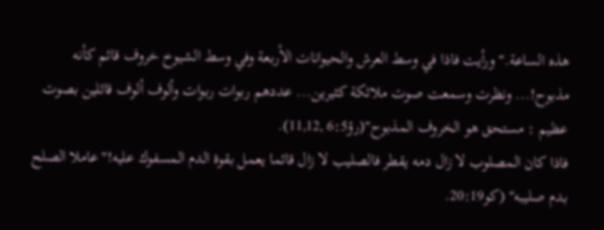هذه الساعة." ورأيت فاذا في وسط العرش والحيوانات الأربعة وفي وسط الشيوخ خروف قائم كأنه مذبوح!... ونظرت وسمعت صوت ملائكة كثيرين... عددهم ربوات ربوات وألوف ألوف قائلين بصوت عظيم : مستحق هو الخروف المذبوح"(رؤ6:5 ,11,12).
فاذا كان المصلوب لا زال دمه يقطر فالصليب لا زال قائما يعمل بقوة الدم المسفوك عليه!"عاملا الصلح بدم صليبه" (كو20:19.